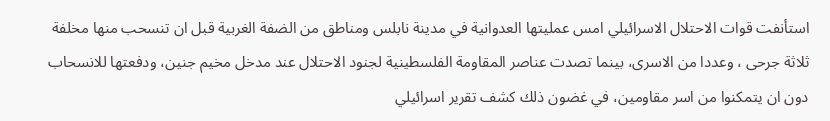استأنفت قوات الاحتلال الاسرائيلي امس عمليتها العدوانية في مدينة نابلس ومناطق من الضفة الغربية قبل ان تنسحب منها مخلفة ثلاثة جرحى ، وعددا من الاسرى، بينما تصدت عناصر المقاومة الفلسطينية لجنود الاحتلال عند مدخل مخيم جنين، ودفعتها للانسحاب دون ان يتمكنوا من اسر مقاومين، في غضون ذلك كشف تقرير اسرائيلي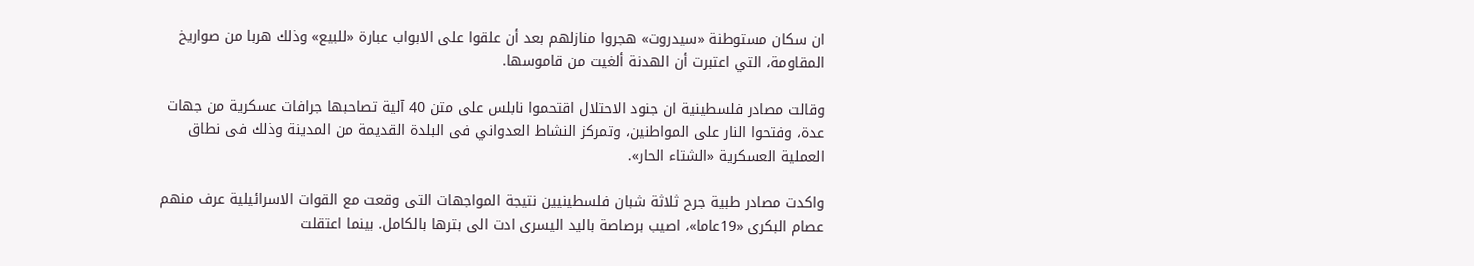ان سكان مستوطنة «سيدروت» هجروا منازلهم بعد أن علقوا على الابواب عبارة «للبيع» وذلك هربا من صواريخ المقاومة، التي اعتبرت أن الهدنة ألغيت من قاموسها.

وقالت مصادر فلسطينية ان جنود الاحتلال اقتحموا نابلس على متن 40 آلية تصاحبها جرافات عسكرية من جهات عدة، وفتحوا النار على المواطنين، وتمركز النشاط العدواني فى البلدة القديمة من المدينة وذلك فى نطاق العملية العسكرية «الشتاء الحار».

واكدت مصادر طبية جرح ثلاثة شبان فلسطينيين نتيجة المواجهات التى وقعت مع القوات الاسرائيلية عرف منهم عصام البكرى «19عاما»، اصيب برصاصة باليد اليسرى ادت الى بترها بالكامل. بينما اعتقلت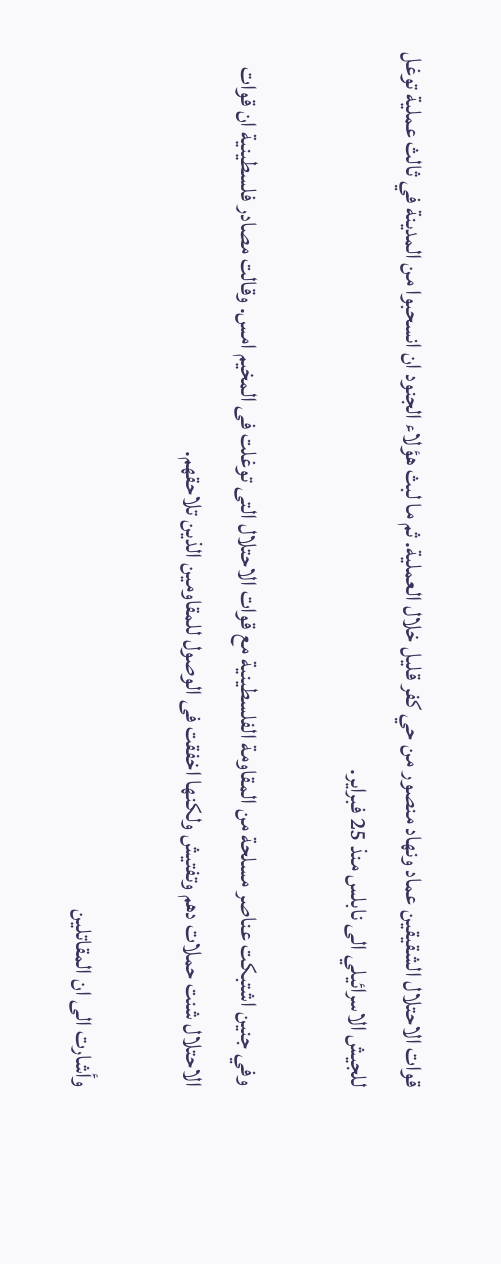قوات الاحتلال الشقيقين عماد ونهاد منصور من حي كفر قليل خلال العملية. ثم ما لبث هؤلاء الجنود ان انسحبوا من المدينة في ثالث عملية توغل للجيش الاسرائيلي الى نابلس منذ 25 فبراير.

وفي جنين اشتبكت عناصر مسلحة من المقاومة الفلسطينية مع قوات الاحتلال التى توغلت فى المخيم امس. وقالت مصادر فلسطينية ان قوات الاحتلال شنت حملات دهم وتفتيش ولكنها اخفقت فى الوصول للمقاومين الذين تلاحقهم.

وأشارت الى ان المقاتلين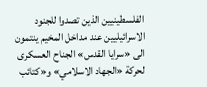الفلسطينيين الذين تصدوا للجنود الاسرائيليين عند مداخل المخيم ينتمون الى «سرايا القدس» الجناح العسكرى لحركة «الجهاد الاسلامي» و«كتائب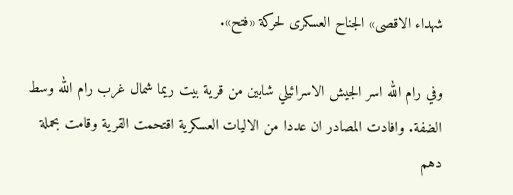شهداء الاقصى» الجناح العسكرى لحركة «فتح».

وفي رام الله اسر الجيش الاسرائيلي شابين من قرية بيت ريما شمال غرب رام الله وسط الضفة. وافادت المصادر ان عددا من الاليات العسكرية اقتحمت القرية وقامت بحملة دهم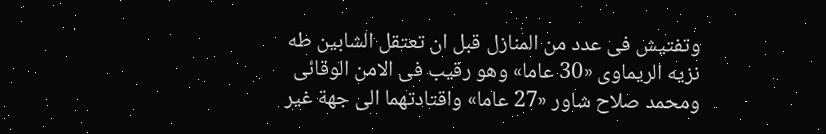وتفتيش فى عدد من المنازل قبل ان تعتقل الشابين طه نزيه الريماوى «30 عاما» وهو رقيب فى الامن الوقائى ومحمد صلاح شاور «27 عاما» واقتادتهما الى جهة غير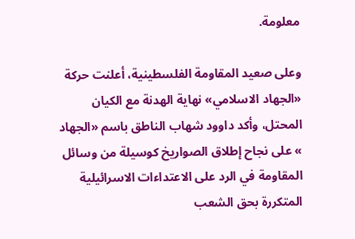معلومة.

وعلى صعيد المقاومة الفلسطينية، أعلنت حركة «الجهاد الاسلامي» نهاية الهدنة مع الكيان المحتل، وأكد داوود شهاب الناطق باسم «الجهاد » على نجاح إطلاق الصواريخ كوسيلة من وسائل المقاومة في الرد على الاعتداءات الاسرائيلية المتكررة بحق الشعب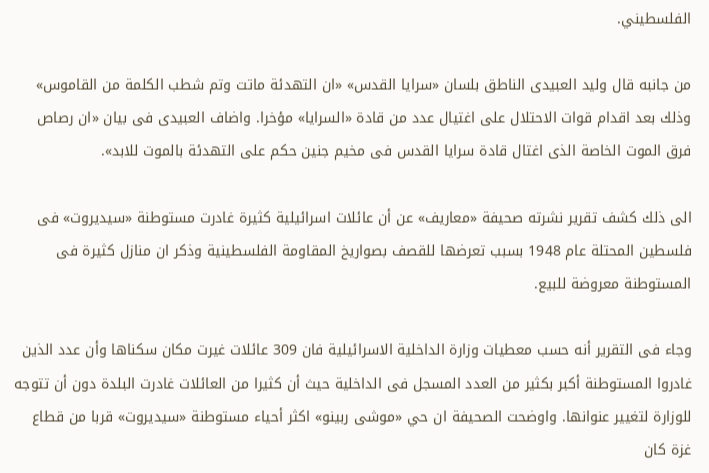الفلسطيني.

من جانبه قال وليد العبيدى الناطق بلسان «سرايا القدس» «ان التهدئة ماتت وتم شطب الكلمة من القاموس» وذلك بعد اقدام قوات الاحتلال على اغتيال عدد من قادة «السرايا» مؤخرا. واضاف العبيدى فى بيان «ان رصاص فرق الموت الخاصة الذى اغتال قادة سرايا القدس فى مخيم جنين حكم على التهدئة بالموت للابد».

الى ذلك كشف تقرير نشرته صحيفة «معاريف» عن أن عائلات اسرائيلية كثيرة غادرت مستوطنة «سيديروت» فى فلسطين المحتلة عام 1948 بسبب تعرضها للقصف بصواريخ المقاومة الفلسطينية وذكر ان منازل كثيرة فى المستوطنة معروضة للبيع.

وجاء فى التقرير أنه حسب معطيات وزارة الداخلية الاسرائيلية فان 309 عائلات غيرت مكان سكناها وأن عدد الذين غادروا المستوطنة أكبر بكثير من العدد المسجل فى الداخلية حيث أن كثيرا من العائلات غادرت البلدة دون أن تتوجه للوزارة لتغيير عنوانها. واوضحت الصحيفة ان حي «موشى ربينو» اكثر أحياء مستوطنة «سيديروت» قربا من قطاع غزة كان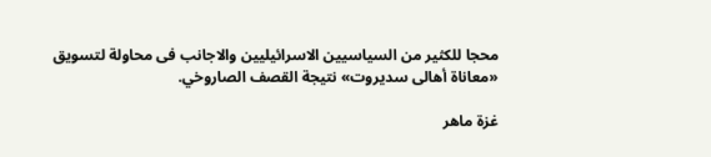محجا للكثير من السياسيين الاسرائيليين والاجانب فى محاولة لتسويق «معاناة أهالى سديروت» نتيجة القصف الصاروخي.

غزة ماهر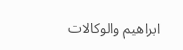ابراهيم والوكالات